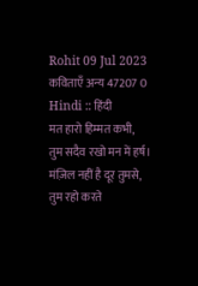Rohit 09 Jul 2023 कविताएँ अन्य 47207 0 Hindi :: हिंदी
मत हारो हिम्मत कभी,
तुम सदैव रखो मन में हर्ष।
मंज़िल नहीं है दूर तुमसे,
तुम रहो करते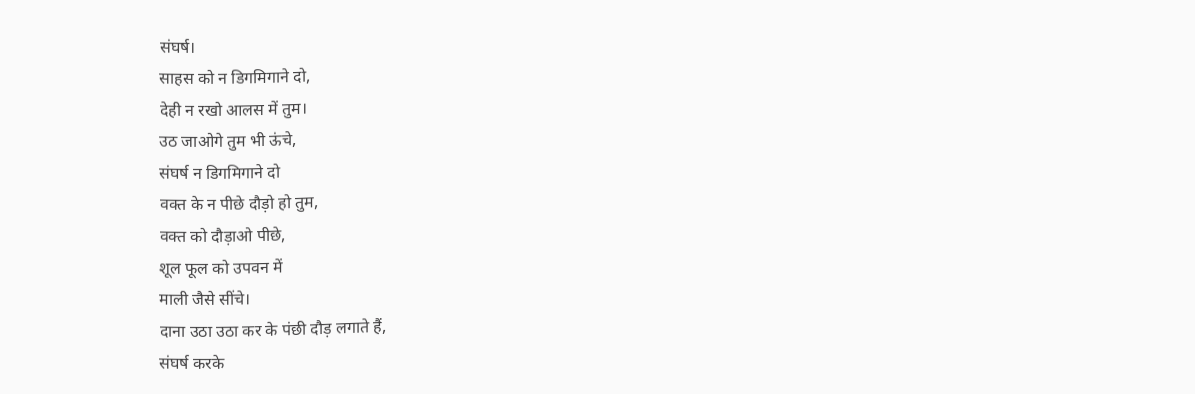संघर्ष।
साहस को न डिगमिगाने दो,
देही न रखो आलस में तुम।
उठ जाओगे तुम भी ऊंचे,
संघर्ष न डिगमिगाने दो
वक्त के न पीछे दौड़ो हो तुम,
वक्त को दौड़ाओ पीछे,
शूल फूल को उपवन में
माली जैसे सींचे।
दाना उठा उठा कर के पंछी दौड़ लगाते हैं,
संघर्ष करके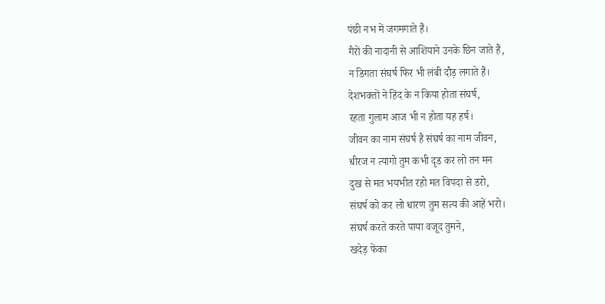पंछी नभ में जगमगाते हैं।
गैरों की नादानी से आशियाने उनके छिन जाते हैं,
न डिगता संघर्ष फिर भी लंबी दौड़ लगाते हैं।
देशभक्तों ने हिंद के न किया होता संघर्ष,
रहता गुलाम आज भी न होता यह हर्ष।
जीवन का नाम संघर्ष है संघर्ष का नाम जीवन,
धीरज न त्यागो तुम कभी दृड कर लो तन मन
दुख से मत भयभीत रहो मत विपदा से डरो,
संघर्ष को कर लो धारण तुम सत्य की आहें भरो।
संघर्ष करते करते पाया वजूद तुमने,
खदेड़ फेंका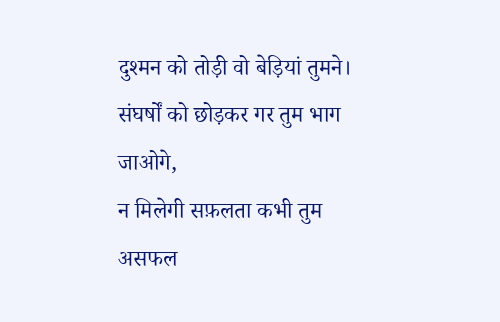दुश्मन को तोड़ी वो बेड़ियां तुमने।
संघर्षों को छोड़कर गर तुम भाग जाओगे,
न मिलेगी सफ़लता कभी तुम असफल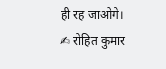ही रह जाओगे।
✍ रोहित कुमार